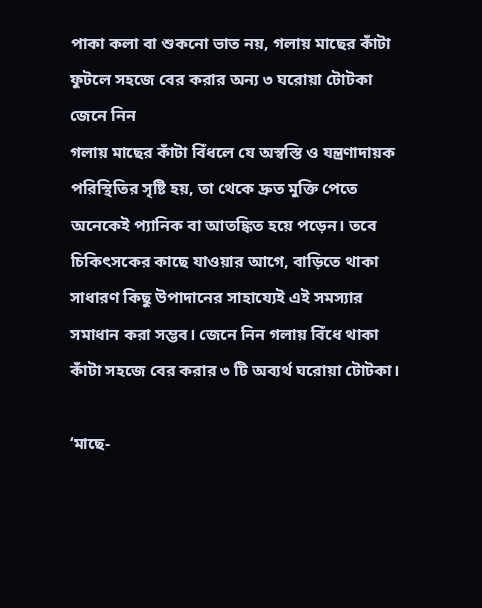পাকা কলা বা শুকনো ভাত নয়, গলায় মাছের কাঁটা ফুটলে সহজে বের করার অন্য ৩ ঘরোয়া টোটকা জেনে নিন
গলায় মাছের কাঁটা বিঁধলে যে অস্বস্তি ও যন্ত্রণাদায়ক পরিস্থিতির সৃষ্টি হয়, তা থেকে দ্রুত মুক্তি পেতে অনেকেই প্যানিক বা আতঙ্কিত হয়ে পড়েন। তবে চিকিৎসকের কাছে যাওয়ার আগে, বাড়িতে থাকা সাধারণ কিছু উপাদানের সাহায্যেই এই সমস্যার সমাধান করা সম্ভব। জেনে নিন গলায় বিঁধে থাকা কাঁটা সহজে বের করার ৩ টি অব্যর্থ ঘরোয়া টোটকা।

‘মাছে-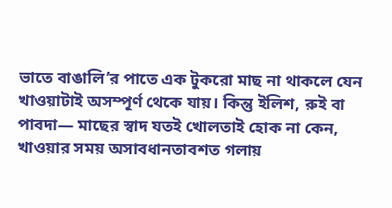ভাতে বাঙালি’র পাতে এক টুকরো মাছ না থাকলে যেন খাওয়াটাই অসম্পূর্ণ থেকে যায়। কিন্তু ইলিশ, রুই বা পাবদা— মাছের স্বাদ যতই খোলতাই হোক না কেন, খাওয়ার সময় অসাবধানতাবশত গলায়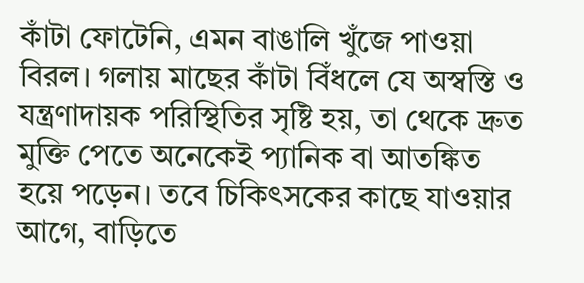কাঁটা ফোটেনি, এমন বাঙালি খুঁজে পাওয়া বিরল। গলায় মাছের কাঁটা বিঁধলে যে অস্বস্তি ও যন্ত্রণাদায়ক পরিস্থিতির সৃষ্টি হয়, তা থেকে দ্রুত মুক্তি পেতে অনেকেই প্যানিক বা আতঙ্কিত হয়ে পড়েন। তবে চিকিৎসকের কাছে যাওয়ার আগে, বাড়িতে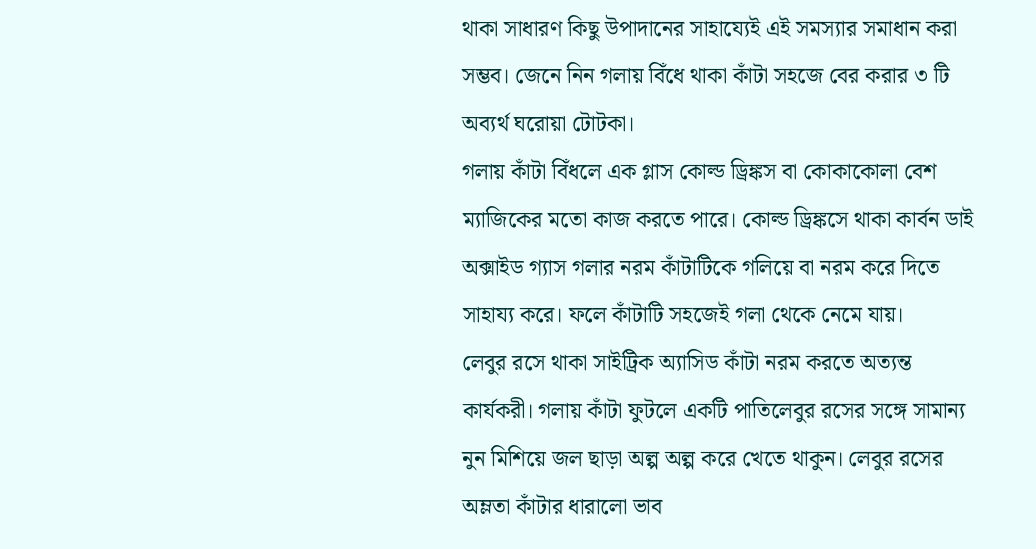থাকা সাধারণ কিছু উপাদানের সাহায্যেই এই সমস্যার সমাধান করা সম্ভব। জেনে নিন গলায় বিঁধে থাকা কাঁটা সহজে বের করার ৩ টি অব্যর্থ ঘরোয়া টোটকা।
গলায় কাঁটা বিঁধলে এক গ্লাস কোল্ড ড্রিঙ্কস বা কোকাকোলা বেশ ম্যাজিকের মতো কাজ করতে পারে। কোল্ড ড্রিঙ্কসে থাকা কার্বন ডাই অক্সাইড গ্যাস গলার নরম কাঁটাটিকে গলিয়ে বা নরম করে দিতে সাহায্য করে। ফলে কাঁটাটি সহজেই গলা থেকে নেমে যায়।
লেবুর রসে থাকা সাইট্রিক অ্যাসিড কাঁটা নরম করতে অত্যন্ত কার্যকরী। গলায় কাঁটা ফুটলে একটি পাতিলেবুর রসের সঙ্গে সামান্য নুন মিশিয়ে জল ছাড়া অল্প অল্প করে খেতে থাকুন। লেবুর রসের অম্লতা কাঁটার ধারালো ভাব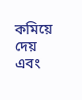কমিয়ে দেয় এবং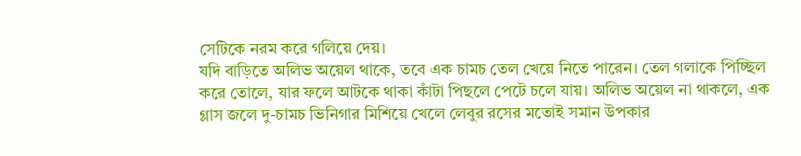সেটিকে নরম করে গলিয়ে দেয়।
যদি বাড়িতে অলিভ অয়েল থাকে, তবে এক চামচ তেল খেয়ে নিতে পারেন। তেল গলাকে পিচ্ছিল করে তোলে, যার ফলে আটকে থাকা কাঁটা পিছলে পেটে চলে যায়। অলিভ অয়েল না থাকলে, এক গ্লাস জলে দু-চামচ ভিনিগার মিশিয়ে খেলে লেবুর রসের মতোই সমান উপকার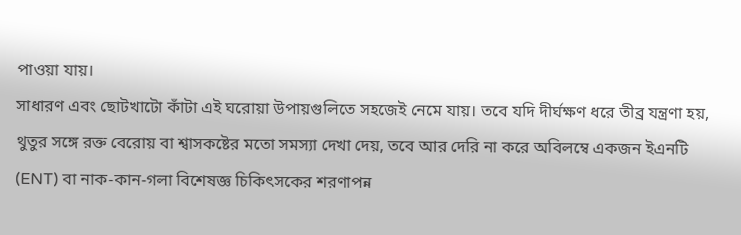পাওয়া যায়।
সাধারণ এবং ছোটখাটো কাঁটা এই ঘরোয়া উপায়গুলিতে সহজেই নেমে যায়। তবে যদি দীর্ঘক্ষণ ধরে তীব্র যন্ত্রণা হয়, থুতুর সঙ্গে রক্ত বেরোয় বা শ্বাসকষ্টের মতো সমস্যা দেখা দেয়, তবে আর দেরি না করে অবিলম্বে একজন ইএনটি (ENT) বা নাক-কান-গলা বিশেষজ্ঞ চিকিৎসকের শরণাপন্ন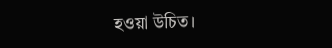হওয়া উচিত।